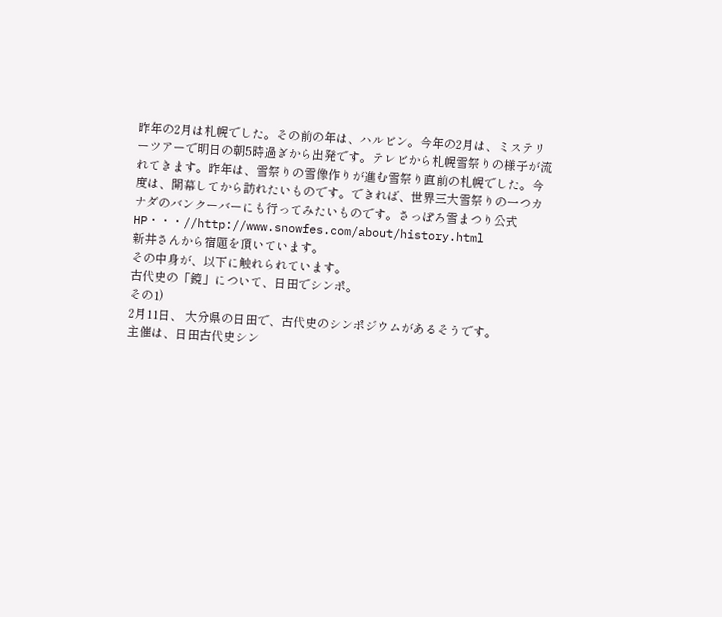昨年の2月は札幌でした。その前の年は、ハルビン。今年の2月は、ミステリーツアーで明日の朝5時過ぎから出発です。テレビから札幌雪祭りの様子が流れてきます。昨年は、雪祭りの雪像作りが進む雪祭り直前の札幌でした。今度は、開幕してから訪れたいものです。できれば、世界三大雪祭りの一つカナダのバンクーバーにも行ってみたいものです。さっぽろ雪まつり公式HP・・・//http://www.snowfes.com/about/history.html
新井さんから宿題を頂いています。
その中身が、以下に触れられています。
古代史の「鏡」について、日田でシンポ。
その1)
2月11日、 大分県の日田で、古代史のシンポジウムがあるそうです。
主催は、日田古代史シン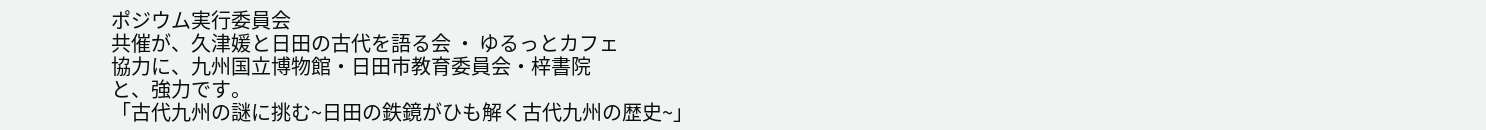ポジウム実行委員会
共催が、久津媛と日田の古代を語る会 ・ ゆるっとカフェ
協力に、九州国立博物館・日田市教育委員会・梓書院
と、強力です。
「古代九州の謎に挑む~日田の鉄鏡がひも解く古代九州の歴史~」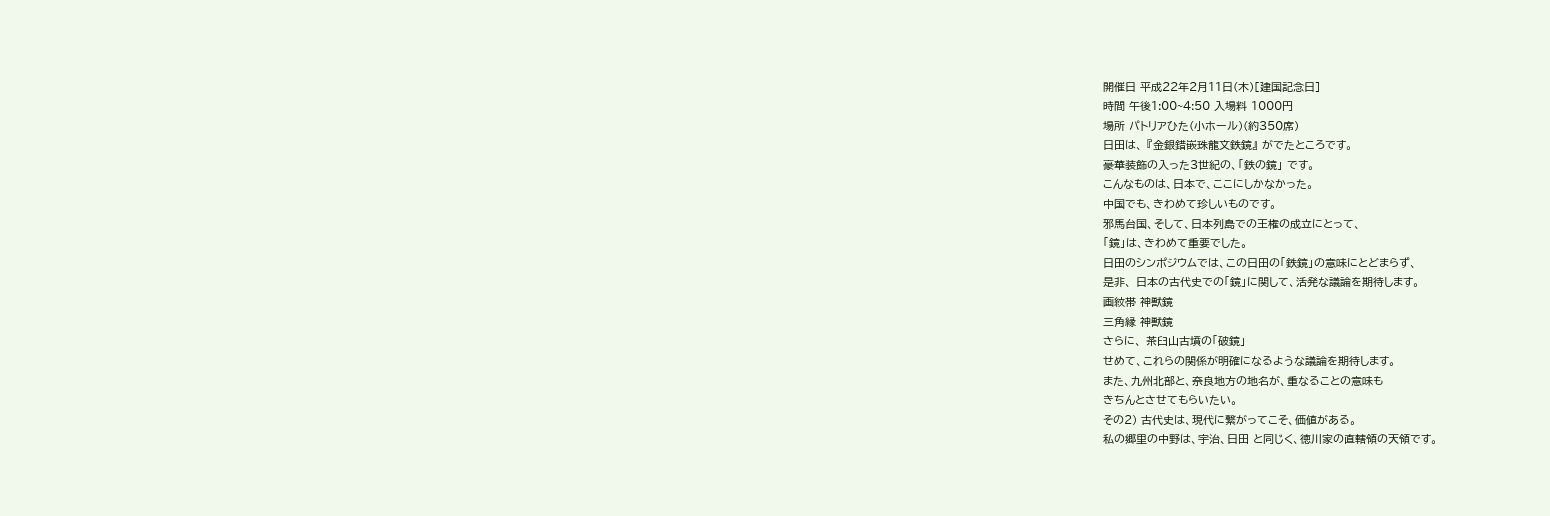開催日 平成22年2月11日(木)[建国記念日]
時間 午後1:00~4:50 入場料 1000円
場所 パトリアひた(小ホール)(約350席)
日田は、 『金銀錯嵌珠龍文鉄鏡』 がでたところです。
豪華装飾の入った3世紀の、「鉄の鏡」 です。
こんなものは、日本で、ここにしかなかった。
中国でも、きわめて珍しいものです。
邪馬台国、そして、日本列島での王権の成立にとって、
「鏡」は、きわめて重要でした。
日田のシンポジウムでは、この日田の「鉄鏡」の意味にとどまらず、
是非、 日本の古代史での「鏡」に関して、活発な議論を期待します。
画紋帯 神獣鏡
三角縁 神獣鏡
さらに、 茶臼山古墳の「破鏡」
せめて、これらの関係が明確になるような議論を期待します。
また、九州北部と、奈良地方の地名が、重なることの意味も
きちんとさせてもらいたい。
その2) 古代史は、現代に繋がってこそ、価値がある。
私の郷里の中野は、宇治、日田 と同じく、徳川家の直轄領の天領です。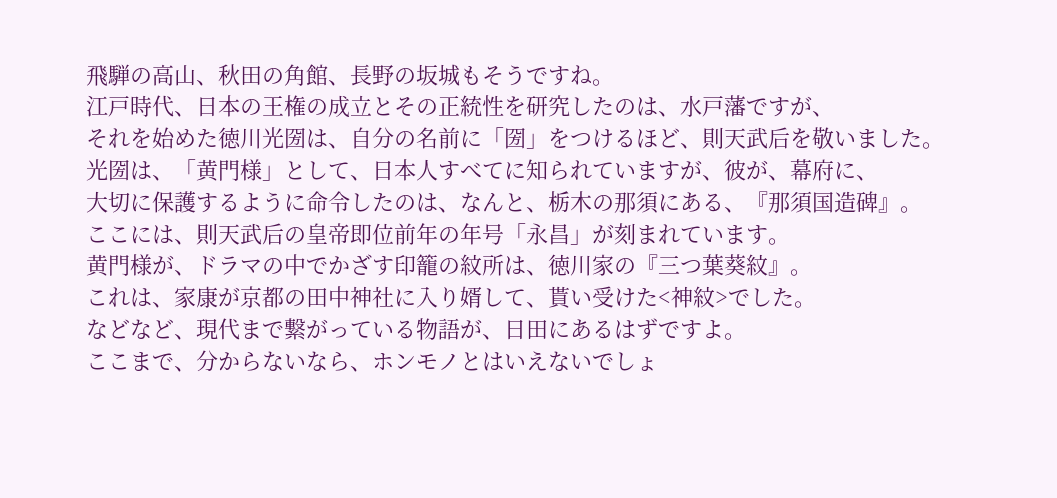飛騨の高山、秋田の角館、長野の坂城もそうですね。
江戸時代、日本の王権の成立とその正統性を研究したのは、水戸藩ですが、
それを始めた徳川光圀は、自分の名前に「圀」をつけるほど、則天武后を敬いました。
光圀は、「黄門様」として、日本人すべてに知られていますが、彼が、幕府に、
大切に保護するように命令したのは、なんと、栃木の那須にある、『那須国造碑』。
ここには、則天武后の皇帝即位前年の年号「永昌」が刻まれています。
黄門様が、ドラマの中でかざす印籠の紋所は、徳川家の『三つ葉葵紋』。
これは、家康が京都の田中神社に入り婿して、貰い受けた<神紋>でした。
などなど、現代まで繋がっている物語が、日田にあるはずですよ。
ここまで、分からないなら、ホンモノとはいえないでしょ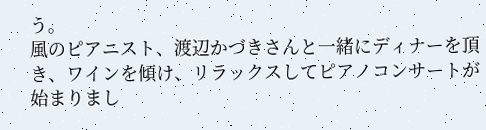う。
風のピアニスト、渡辺かづきさんと一緒にディナーを頂き、ワインを傾け、リラックスしてピアノコンサートが始まりまし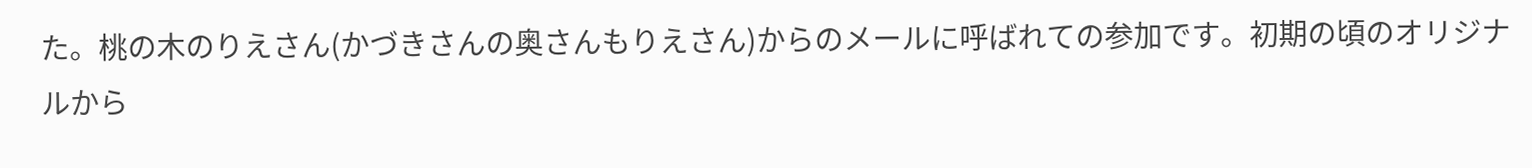た。桃の木のりえさん(かづきさんの奥さんもりえさん)からのメールに呼ばれての参加です。初期の頃のオリジナルから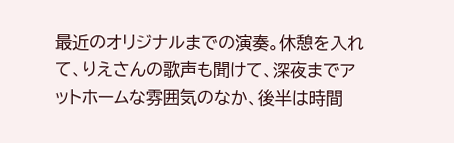最近のオリジナルまでの演奏。休憩を入れて、りえさんの歌声も聞けて、深夜までアットホームな雰囲気のなか、後半は時間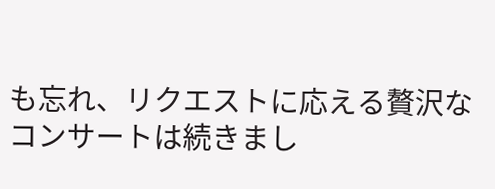も忘れ、リクエストに応える贅沢なコンサートは続きまし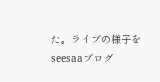た。ライブの様子をseesaaブログ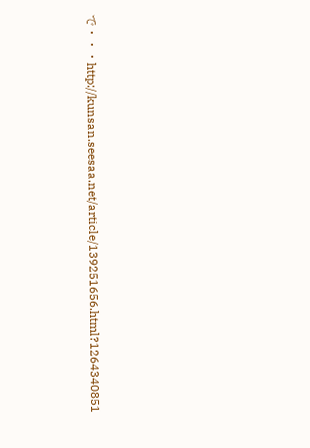で・・・http://kunsan.seesaa.net/article/139251656.html?1264340851